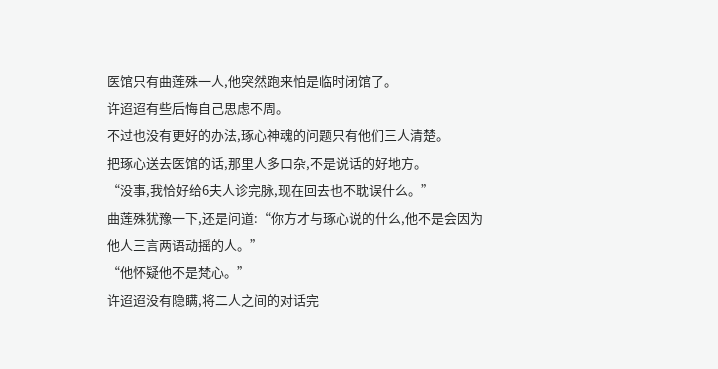医馆只有曲莲殊一人,他突然跑来怕是临时闭馆了。
许迢迢有些后悔自己思虑不周。
不过也没有更好的办法,琢心神魂的问题只有他们三人清楚。
把琢心送去医馆的话,那里人多口杂,不是说话的好地方。
“没事,我恰好给6夫人诊完脉,现在回去也不耽误什么。”
曲莲殊犹豫一下,还是问道:“你方才与琢心说的什么,他不是会因为他人三言两语动摇的人。”
“他怀疑他不是梵心。”
许迢迢没有隐瞒,将二人之间的对话完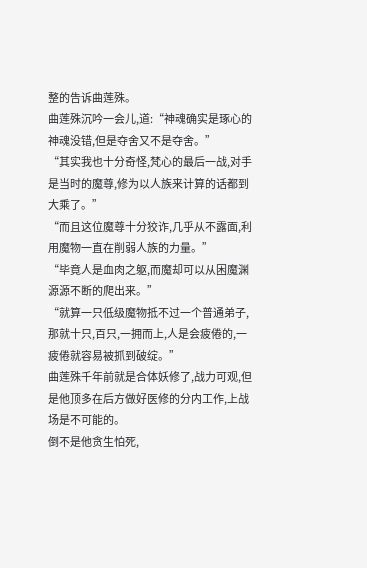整的告诉曲莲殊。
曲莲殊沉吟一会儿,道:“神魂确实是琢心的神魂没错,但是夺舍又不是夺舍。”
“其实我也十分奇怪,梵心的最后一战,对手是当时的魔尊,修为以人族来计算的话都到大乘了。”
“而且这位魔尊十分狡诈,几乎从不露面,利用魔物一直在削弱人族的力量。”
“毕竟人是血肉之躯,而魔却可以从困魔渊源源不断的爬出来。”
“就算一只低级魔物抵不过一个普通弟子,那就十只,百只,一拥而上,人是会疲倦的,一疲倦就容易被抓到破绽。”
曲莲殊千年前就是合体妖修了,战力可观,但是他顶多在后方做好医修的分内工作,上战场是不可能的。
倒不是他贪生怕死,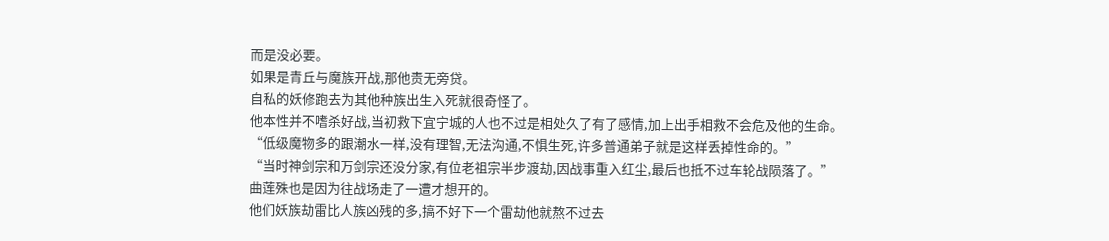而是没必要。
如果是青丘与魔族开战,那他责无旁贷。
自私的妖修跑去为其他种族出生入死就很奇怪了。
他本性并不嗜杀好战,当初救下宜宁城的人也不过是相处久了有了感情,加上出手相救不会危及他的生命。
“低级魔物多的跟潮水一样,没有理智,无法沟通,不惧生死,许多普通弟子就是这样丢掉性命的。”
“当时神剑宗和万剑宗还没分家,有位老祖宗半步渡劫,因战事重入红尘,最后也抵不过车轮战陨落了。”
曲莲殊也是因为往战场走了一遭才想开的。
他们妖族劫雷比人族凶残的多,搞不好下一个雷劫他就熬不过去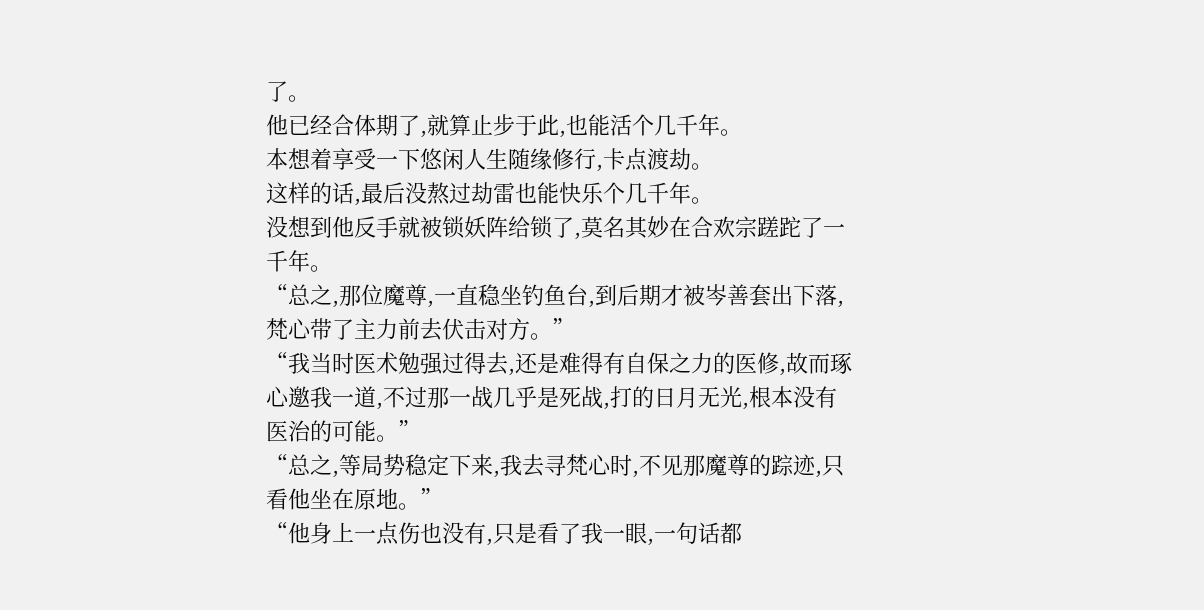了。
他已经合体期了,就算止步于此,也能活个几千年。
本想着享受一下悠闲人生随缘修行,卡点渡劫。
这样的话,最后没熬过劫雷也能快乐个几千年。
没想到他反手就被锁妖阵给锁了,莫名其妙在合欢宗蹉跎了一千年。
“总之,那位魔尊,一直稳坐钓鱼台,到后期才被岑善套出下落,梵心带了主力前去伏击对方。”
“我当时医术勉强过得去,还是难得有自保之力的医修,故而琢心邀我一道,不过那一战几乎是死战,打的日月无光,根本没有医治的可能。”
“总之,等局势稳定下来,我去寻梵心时,不见那魔尊的踪迹,只看他坐在原地。”
“他身上一点伤也没有,只是看了我一眼,一句话都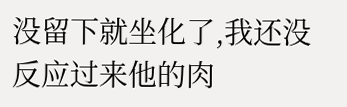没留下就坐化了,我还没反应过来他的肉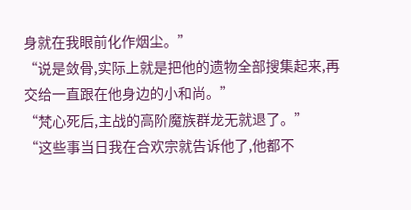身就在我眼前化作烟尘。”
“说是敛骨,实际上就是把他的遗物全部搜集起来,再交给一直跟在他身边的小和尚。”
“梵心死后,主战的高阶魔族群龙无就退了。”
“这些事当日我在合欢宗就告诉他了,他都不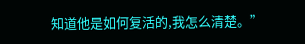知道他是如何复活的,我怎么清楚。”